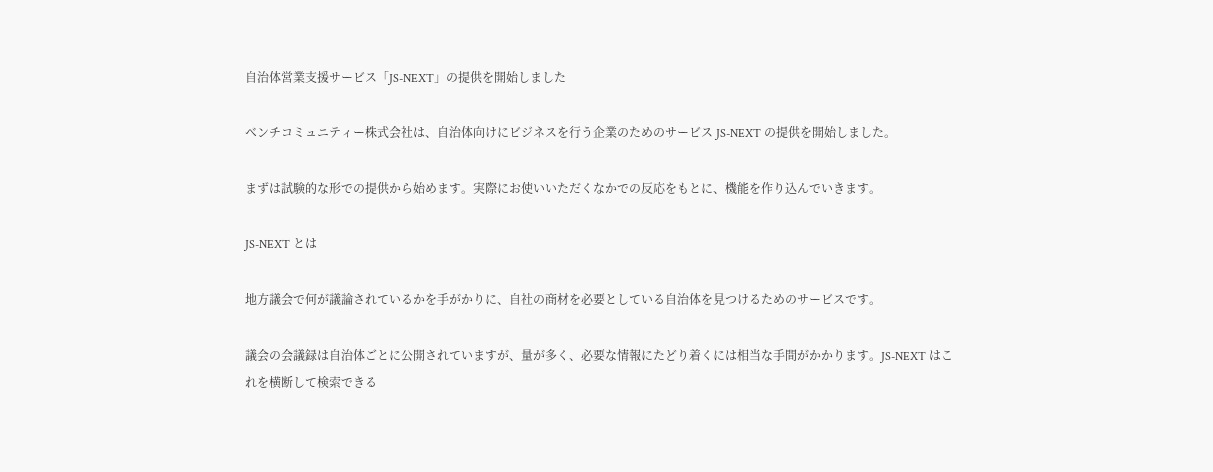自治体営業支援サービス「JS-NEXT」の提供を開始しました

ベンチコミュニティー株式会社は、自治体向けにビジネスを行う企業のためのサービス JS-NEXT の提供を開始しました。

まずは試験的な形での提供から始めます。実際にお使いいただくなかでの反応をもとに、機能を作り込んでいきます。

JS-NEXT とは

地方議会で何が議論されているかを手がかりに、自社の商材を必要としている自治体を見つけるためのサービスです。

議会の会議録は自治体ごとに公開されていますが、量が多く、必要な情報にたどり着くには相当な手間がかかります。JS-NEXT はこれを横断して検索できる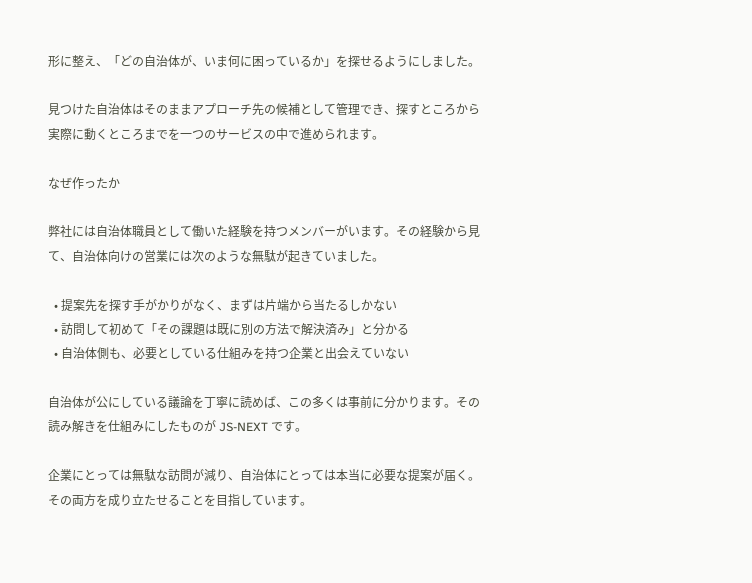形に整え、「どの自治体が、いま何に困っているか」を探せるようにしました。

見つけた自治体はそのままアプローチ先の候補として管理でき、探すところから実際に動くところまでを一つのサービスの中で進められます。

なぜ作ったか

弊社には自治体職員として働いた経験を持つメンバーがいます。その経験から見て、自治体向けの営業には次のような無駄が起きていました。

  • 提案先を探す手がかりがなく、まずは片端から当たるしかない
  • 訪問して初めて「その課題は既に別の方法で解決済み」と分かる
  • 自治体側も、必要としている仕組みを持つ企業と出会えていない

自治体が公にしている議論を丁寧に読めば、この多くは事前に分かります。その読み解きを仕組みにしたものが JS-NEXT です。

企業にとっては無駄な訪問が減り、自治体にとっては本当に必要な提案が届く。その両方を成り立たせることを目指しています。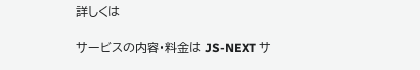詳しくは

サービスの内容・料金は JS-NEXT サ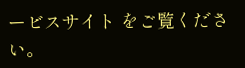ービスサイト をご覧ください。